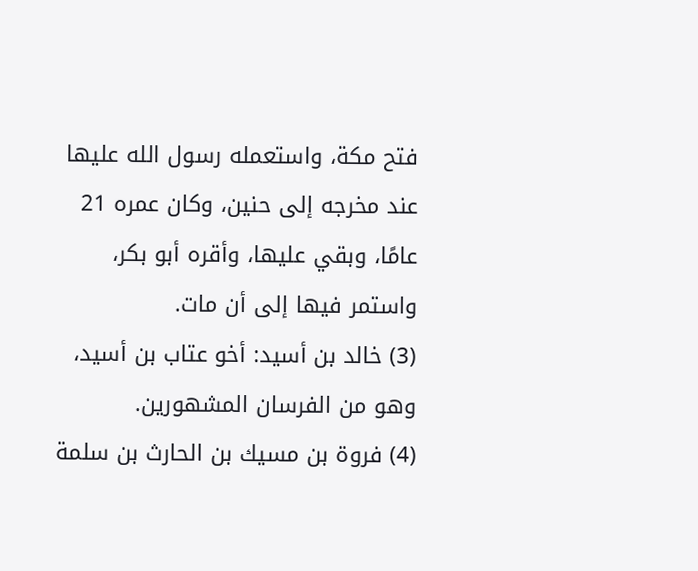فتح مكة، واستعمله رسول الله عليها عند مخرجه إلى حنين، وكان عمره 21 عامًا، وبقي عليها، وأقره أبو بكر، واستمر فيها إلى أن مات.
(3) خالد بن أسيد: أخو عتاب بن أسيد، وهو من الفرسان المشهورين.
(4) فروة بن مسيك بن الحارث بن سلمة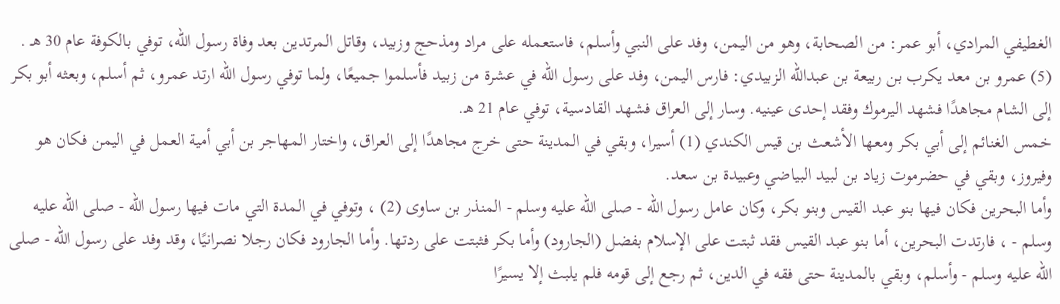الغطيفي المرادي، أبو عمر: من الصحابة، وهو من اليمن، وفد على النبي وأسلم، فاستعمله على مراد ومذحج وزبيد، وقاتل المرتدين بعد وفاة رسول الله، توفي بالكوفة عام 30 هـ .
(5) عمرو بن معد يكرب بن ربيعة بن عبدالله الزبيدي: فارس اليمن، وفد على رسول الله في عشرة من زبيد فأسلموا جميعًا، ولما توفي رسول الله ارتد عمرو، ثم أسلم، وبعثه أبو بكر إلى الشام مجاهدًا فشهد اليرموك وفقد إحدى عينيه. وسار إلى العراق فشهد القادسية، توفي عام 21 هـ.
خمس الغنائم إلى أبي بكر ومعها الأشعث بن قيس الكندي (1) أسيرا، وبقي في المدينة حتى خرج مجاهدًا إلى العراق، واختار المهاجر بن أبي أمية العمل في اليمن فكان هو وفيروز، وبقي في حضرموت زياد بن لبيد البياضي وعبيدة بن سعد.
وأما البحرين فكان فيها بنو عبد القيس وبنو بكر، وكان عامل رسول الله - صلى الله عليه وسلم - المنذر بن ساوى (2) ، وتوفي في المدة التي مات فيها رسول الله - صلى الله عليه وسلم - ، فارتدت البحرين، أما بنو عبد القيس فقد ثبتت على الإسلام بفضل (الجارود) وأما بكر فثبتت على ردتها. وأما الجارود فكان رجلا نصرانيًا، وقد وفد على رسول الله - صلى الله عليه وسلم - وأسلم، وبقي بالمدينة حتى فقه في الدين، ثم رجع إلى قومه فلم يلبث إلا يسيرًا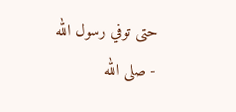حتى توفي رسول الله - صلى الله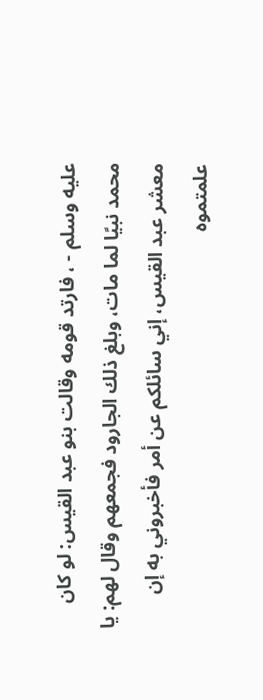عليه وسلم - ، فارتد قومه وقالت بنو عبد القيس: لو كان محمد نبيًا لما مات، وبلغ ذلك الجارود فجمعهم وقال لهم: يا معشر عبد القيس، إني سائلكم عن أمر فأخبروني به إن علمتموه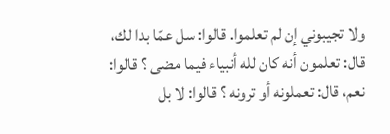ولا تجيبوني إن لم تعلموا. قالوا: سل عمّا بدا لك، قال: تعلمون أنه كان لله أنبياء فيما مضى ؟ قالوا: نعم، قال: تعملونه أو ترونه ؟ قالوا: لا بل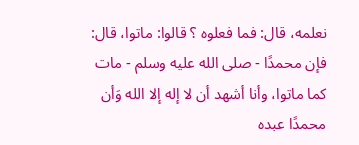نعلمه، قال: فما فعلوه ؟ قالوا: ماتوا، قال: فإن محمدًا - صلى الله عليه وسلم - مات كما ماتوا، وأنا أشهد أن لا إله إلا الله وَأن محمدًا عبده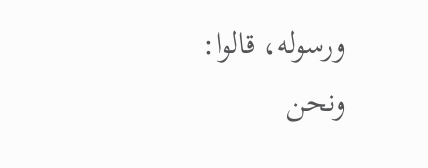ورسوله، قالوا: ونحن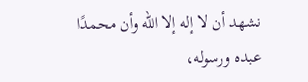نشهد أن لا إله إلا الله وأن محمدًا عبده ورسوله،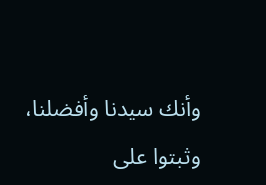وأنك سيدنا وأفضلنا، وثبتوا على